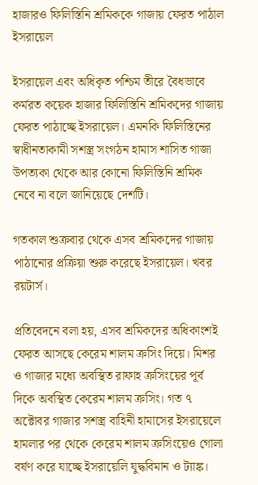হাজারও ফিলিস্তিনি শ্রমিককে গাজায় ফেরত পাঠাল ইসরায়েল

ইসরায়েল এবং অধিকৃত পশ্চিম তীরে বৈধভাবে কর্মরত কয়েক হাজার ফিলিস্তিনি শ্রমিকদের গাজায় ফেরত পাঠাচ্ছে ইসরায়েল। এমনকি ফিলিস্তিনের স্বাধীনতাকামী সশস্ত্র সংগঠন হামাস শাসিত গাজা উপত্যকা থেকে আর কোনো ফিলিস্তিনি শ্রমিক নেবে না বলে জানিয়েছে দেশটি।

গতকাল শুক্রবার থেকে এসব শ্রমিকদের গাজায় পাঠানোর প্রক্রিয়া শুরু করেছে ইসরায়েল। খবর রয়টার্স।

প্রতিবেদনে বলা হয়, এসব শ্রমিকদের অধিকাংশই ফেরত আসছে কেরেম শালম ক্রসিং দিয়ে। মিশর ও গাজার মধ্যে অবস্থিত রাফাহ ক্রসিংয়ের পূর্ব দিকে অবস্থিত কেরেম শালম ক্রসিং। গত ৭ অক্টোবর গাজার সশস্ত্র বাহিনী হামাসের ইসরায়েলে হামলার পর থেকে কেরেম শালম ক্রসিংয়েও গোলা বর্ষণ করে যাচ্ছে ইসরায়েলি যুদ্ধবিমান ও ট্যাঙ্ক।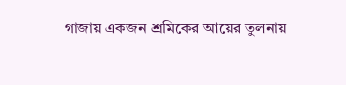গাজায় একজন শ্রমিকের আয়ের তুলনায়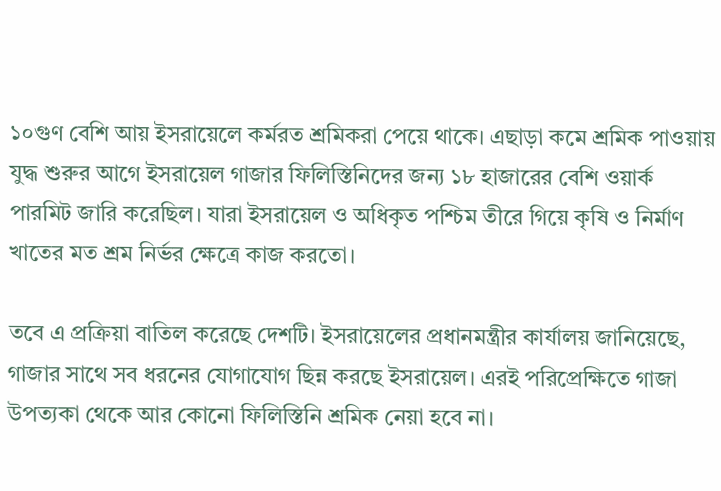১০গুণ বেশি আয় ইসরায়েলে কর্মরত শ্রমিকরা পেয়ে থাকে। এছাড়া কমে শ্রমিক পাওয়ায় যুদ্ধ শুরুর আগে ইসরায়েল গাজার ফিলিস্তিনিদের জন্য ১৮ হাজারের বেশি ওয়ার্ক পারমিট জারি করেছিল। যারা ইসরায়েল ও অধিকৃত পশ্চিম তীরে গিয়ে কৃষি ও নির্মাণ খাতের মত শ্রম নির্ভর ক্ষেত্রে কাজ করতো।

তবে এ প্রক্রিয়া বাতিল করেছে দেশটি। ইসরায়েলের প্রধানমন্ত্রীর কার্যালয় জানিয়েছে, গাজার সাথে সব ধরনের যোগাযোগ ছিন্ন করছে ইসরায়েল। এরই পরিপ্রেক্ষিতে গাজা উপত্যকা থেকে আর কোনো ফিলিস্তিনি শ্রমিক নেয়া হবে না।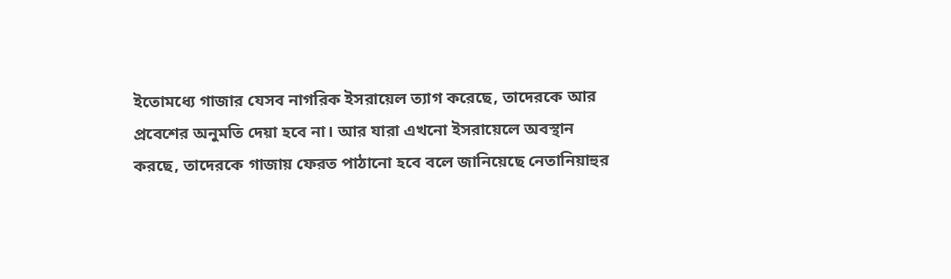ইতোমধ্যে গাজার যেসব নাগরিক ইসরায়েল ত্যাগ করেছে, তাদেরকে আর প্রবেশের অনুমতি দেয়া হবে না। আর যারা এখনো ইসরায়েলে অবস্থান করছে, তাদেরকে গাজায় ফেরত পাঠানো হবে বলে জানিয়েছে নেতানিয়াহুর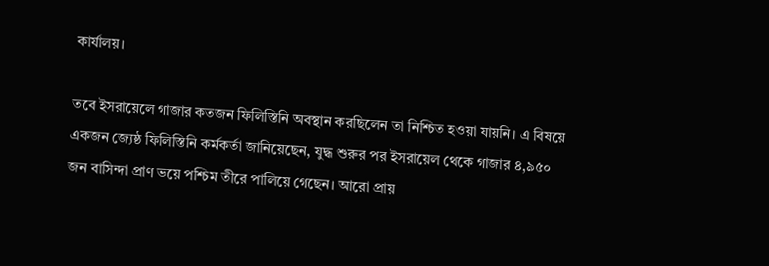কার্যালয়।

তবে ইসরায়েলে গাজার কতজন ফিলিস্তিনি অবস্থান করছিলেন তা নিশ্চিত হওয়া যায়নি। এ বিষয়ে একজন জ্যেষ্ঠ ফিলিস্তিনি কর্মকর্তা জানিয়েছেন, যুদ্ধ শুরুর পর ইসরায়েল থেকে গাজার ৪,৯৫০ জন বাসিন্দা প্রাণ ভয়ে পশ্চিম তীরে পালিয়ে গেছেন। আরো প্রায়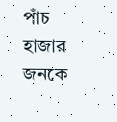পাঁচ হাজার জনকে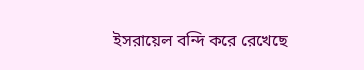ইসরায়েল বন্দি করে রেখেছে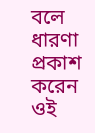বলে ধারণা প্রকাশ করেন ওই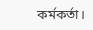কর্মকর্তা।